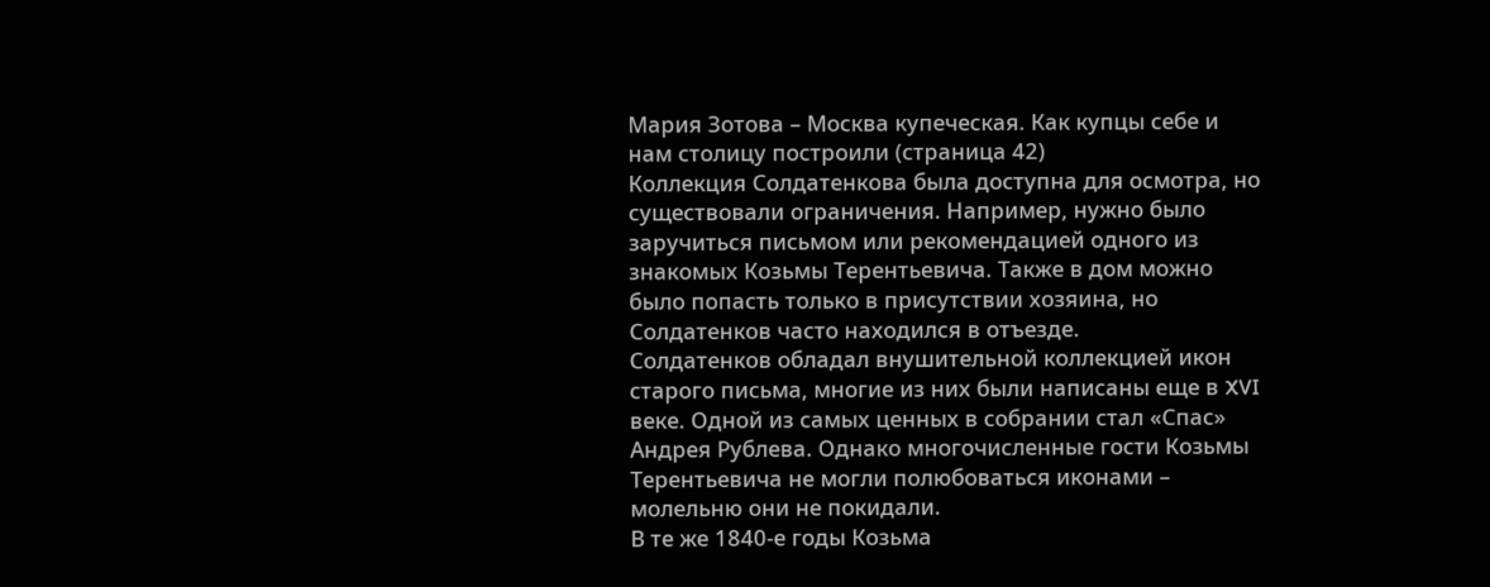Мария Зотова – Москва купеческая. Как купцы себе и нам столицу построили (страница 42)
Коллекция Солдатенкова была доступна для осмотра, но существовали ограничения. Например, нужно было заручиться письмом или рекомендацией одного из знакомых Козьмы Терентьевича. Также в дом можно было попасть только в присутствии хозяина, но Солдатенков часто находился в отъезде.
Солдатенков обладал внушительной коллекцией икон старого письма, многие из них были написаны еще в XVI веке. Одной из самых ценных в собрании стал «Спас» Андрея Рублева. Однако многочисленные гости Козьмы Терентьевича не могли полюбоваться иконами – молельню они не покидали.
В те же 1840-е годы Козьма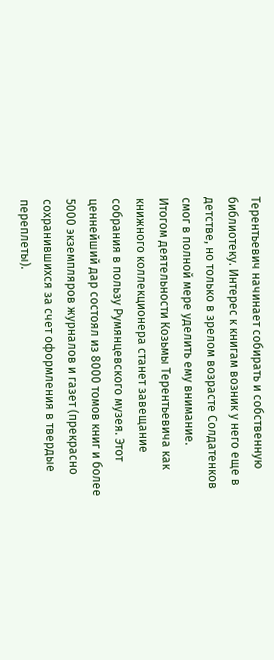Терентьевич начинает собирать и собственную библиотеку. Интерес к книгам возник у него еще в детстве, но только в зрелом возрасте Солдатенков смог в полной мере уделить ему внимание.
Итогом деятельности Козьмы Терентьевича как книжного коллекционера станет завещание собрания в пользу Румянцевского музея. Этот ценнейший дар состоял из 8000 томов книг и более 5000 экземпляров журналов и газет (прекрасно сохранившихся за счет оформления в твердые переплеты).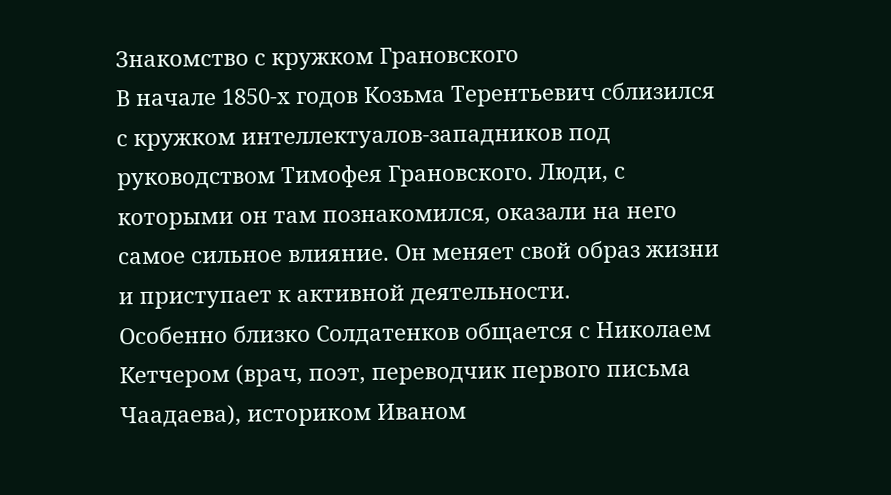Знакомство с кружком Грановского
В начале 1850-х годов Козьма Терентьевич сблизился с кружком интеллектуалов-западников под руководством Тимофея Грановского. Люди, с которыми он там познакомился, оказали на него самое сильное влияние. Он меняет свой образ жизни и приступает к активной деятельности.
Особенно близко Солдатенков общается с Николаем Кетчером (врач, поэт, переводчик первого письма Чаадаева), историком Иваном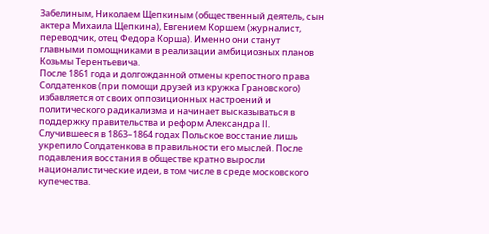Забелиным, Николаем Щепкиным (общественный деятель, сын актера Михаила Щепкина), Евгением Коршем (журналист, переводчик, отец Федора Корша). Именно они станут главными помощниками в реализации амбициозных планов Козьмы Терентьевича.
После 1861 года и долгожданной отмены крепостного права Солдатенков (при помощи друзей из кружка Грановского) избавляется от своих оппозиционных настроений и политического радикализма и начинает высказываться в поддержку правительства и реформ Александра II.
Случившееся в 1863–1864 годах Польское восстание лишь укрепило Солдатенкова в правильности его мыслей. После подавления восстания в обществе кратно выросли националистические идеи, в том числе в среде московского купечества.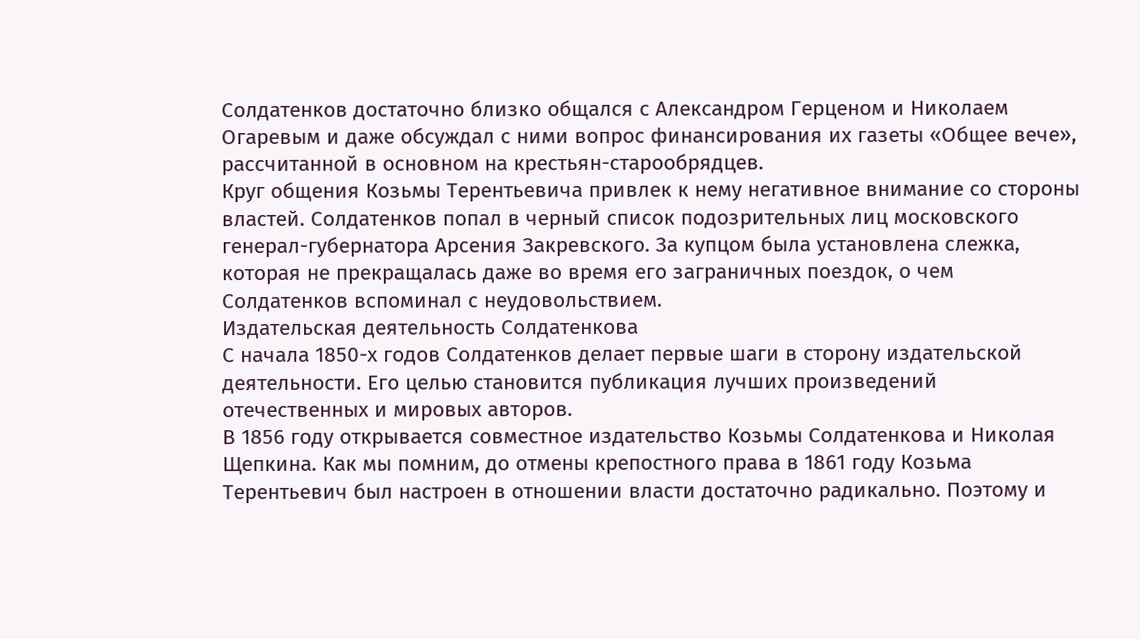Солдатенков достаточно близко общался с Александром Герценом и Николаем Огаревым и даже обсуждал с ними вопрос финансирования их газеты «Общее вече», рассчитанной в основном на крестьян-старообрядцев.
Круг общения Козьмы Терентьевича привлек к нему негативное внимание со стороны властей. Солдатенков попал в черный список подозрительных лиц московского генерал-губернатора Арсения Закревского. За купцом была установлена слежка, которая не прекращалась даже во время его заграничных поездок, о чем Солдатенков вспоминал с неудовольствием.
Издательская деятельность Солдатенкова
С начала 1850-х годов Солдатенков делает первые шаги в сторону издательской деятельности. Его целью становится публикация лучших произведений отечественных и мировых авторов.
В 1856 году открывается совместное издательство Козьмы Солдатенкова и Николая Щепкина. Как мы помним, до отмены крепостного права в 1861 году Козьма Терентьевич был настроен в отношении власти достаточно радикально. Поэтому и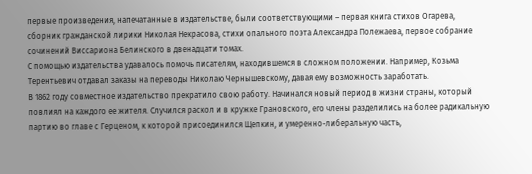первые произведения, напечатанные в издательстве, были соответствующими – первая книга стихов Огарева, сборник гражданской лирики Николая Некрасова, стихи опального поэта Александра Полежаева, первое собрание сочинений Виссариона Белинского в двенадцати томах.
С помощью издательства удавалось помочь писателям, находившемся в сложном положении. Например, Козьма Терентьевич отдавал заказы на переводы Николаю Чернышевскому, давая ему возможность заработать.
В 1862 году совместное издательство прекратило свою работу. Начинался новый период в жизни страны, который повлиял на каждого ее жителя. Случился раскол и в кружке Грановского, его члены разделились на более радикальную партию во главе с Герценом, к которой присоединился Щепкин, и умеренно-либеральную часть,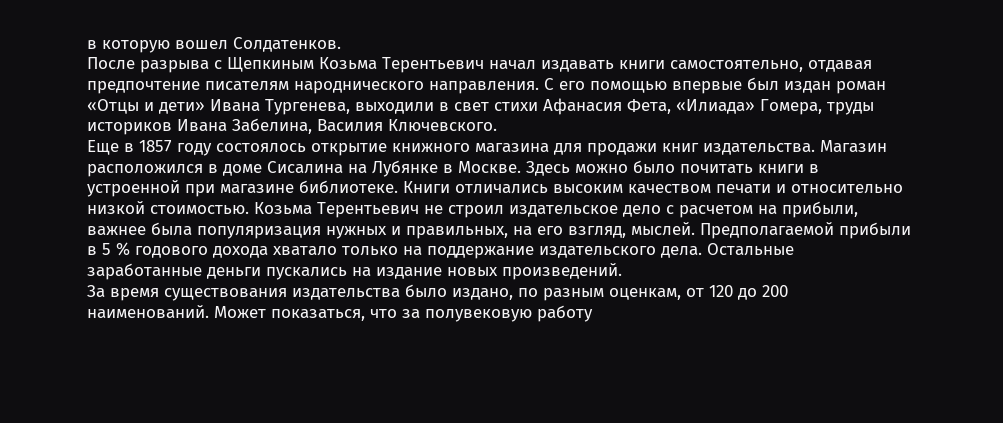в которую вошел Солдатенков.
После разрыва с Щепкиным Козьма Терентьевич начал издавать книги самостоятельно, отдавая предпочтение писателям народнического направления. С его помощью впервые был издан роман «Отцы и дети» Ивана Тургенева, выходили в свет стихи Афанасия Фета, «Илиада» Гомера, труды историков Ивана Забелина, Василия Ключевского.
Еще в 1857 году состоялось открытие книжного магазина для продажи книг издательства. Магазин расположился в доме Сисалина на Лубянке в Москве. Здесь можно было почитать книги в устроенной при магазине библиотеке. Книги отличались высоким качеством печати и относительно низкой стоимостью. Козьма Терентьевич не строил издательское дело с расчетом на прибыли, важнее была популяризация нужных и правильных, на его взгляд, мыслей. Предполагаемой прибыли в 5 % годового дохода хватало только на поддержание издательского дела. Остальные заработанные деньги пускались на издание новых произведений.
За время существования издательства было издано, по разным оценкам, от 120 до 200 наименований. Может показаться, что за полувековую работу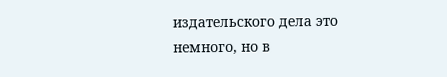издательского дела это немного, но в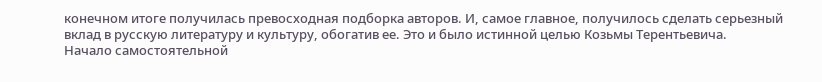конечном итоге получилась превосходная подборка авторов. И, самое главное, получилось сделать серьезный вклад в русскую литературу и культуру, обогатив ее. Это и было истинной целью Козьмы Терентьевича.
Начало самостоятельной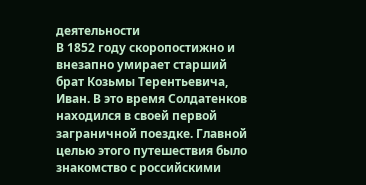деятельности
В 1852 году скоропостижно и внезапно умирает старший брат Козьмы Терентьевича, Иван. В это время Солдатенков находился в своей первой заграничной поездке. Главной целью этого путешествия было знакомство с российскими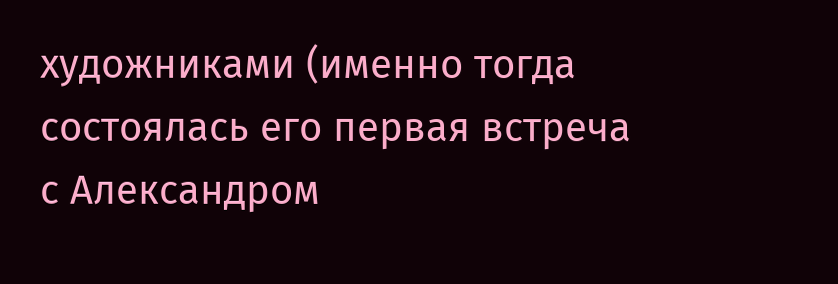художниками (именно тогда состоялась его первая встреча с Александром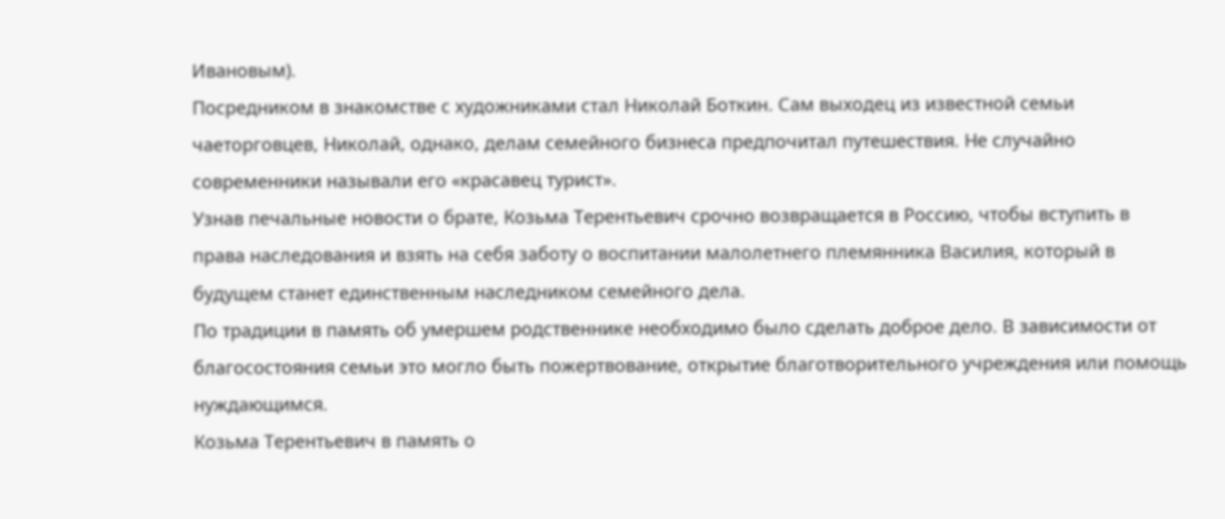Ивановым).
Посредником в знакомстве с художниками стал Николай Боткин. Сам выходец из известной семьи чаеторговцев, Николай, однако, делам семейного бизнеса предпочитал путешествия. Не случайно современники называли его «красавец турист».
Узнав печальные новости о брате, Козьма Терентьевич срочно возвращается в Россию, чтобы вступить в права наследования и взять на себя заботу о воспитании малолетнего племянника Василия, который в будущем станет единственным наследником семейного дела.
По традиции в память об умершем родственнике необходимо было сделать доброе дело. В зависимости от благосостояния семьи это могло быть пожертвование, открытие благотворительного учреждения или помощь нуждающимся.
Козьма Терентьевич в память о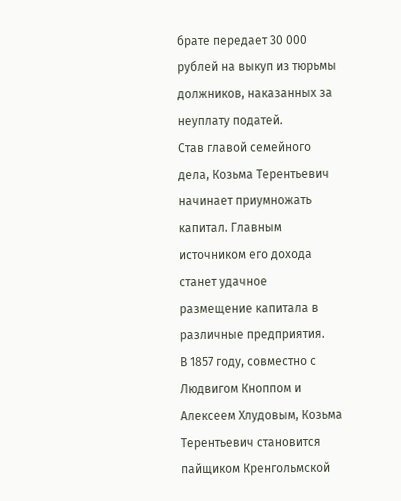брате передает 30 000 рублей на выкуп из тюрьмы должников, наказанных за неуплату податей.
Став главой семейного дела, Козьма Терентьевич начинает приумножать капитал. Главным источником его дохода станет удачное размещение капитала в различные предприятия.
В 1857 году, совместно с Людвигом Кноппом и Алексеем Хлудовым, Козьма Терентьевич становится пайщиком Кренгольмской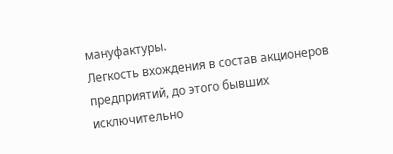мануфактуры.
Легкость вхождения в состав акционеров предприятий, до этого бывших исключительно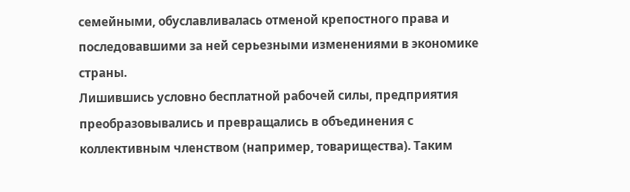семейными, обуславливалась отменой крепостного права и последовавшими за ней серьезными изменениями в экономике страны.
Лишившись условно бесплатной рабочей силы, предприятия преобразовывались и превращались в объединения с коллективным членством (например, товарищества). Таким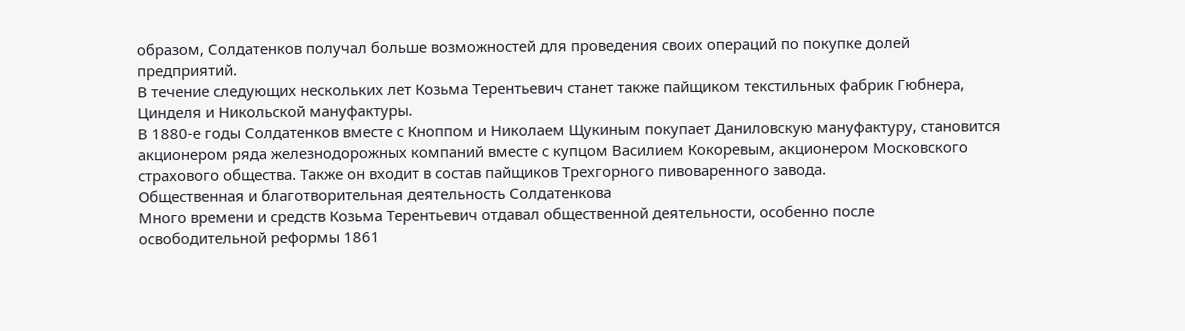образом, Солдатенков получал больше возможностей для проведения своих операций по покупке долей предприятий.
В течение следующих нескольких лет Козьма Терентьевич станет также пайщиком текстильных фабрик Гюбнера, Цинделя и Никольской мануфактуры.
В 1880-е годы Солдатенков вместе с Кноппом и Николаем Щукиным покупает Даниловскую мануфактуру, становится акционером ряда железнодорожных компаний вместе с купцом Василием Кокоревым, акционером Московского страхового общества. Также он входит в состав пайщиков Трехгорного пивоваренного завода.
Общественная и благотворительная деятельность Солдатенкова
Много времени и средств Козьма Терентьевич отдавал общественной деятельности, особенно после освободительной реформы 1861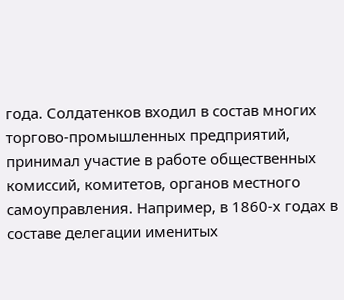года. Солдатенков входил в состав многих торгово-промышленных предприятий, принимал участие в работе общественных комиссий, комитетов, органов местного самоуправления. Например, в 1860-х годах в составе делегации именитых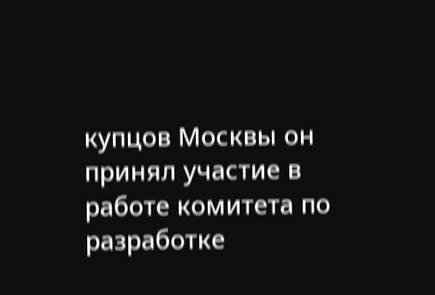купцов Москвы он принял участие в работе комитета по разработке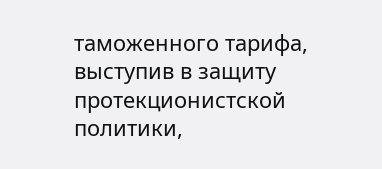таможенного тарифа, выступив в защиту протекционистской политики,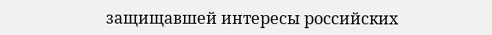защищавшей интересы российских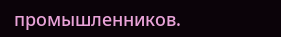промышленников.